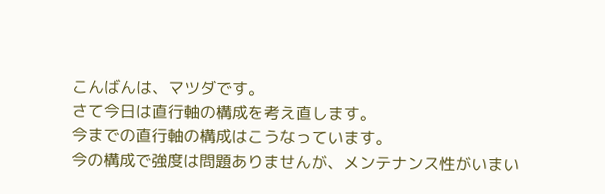こんばんは、マツダです。
さて今日は直行軸の構成を考え直します。
今までの直行軸の構成はこうなっています。
今の構成で強度は問題ありませんが、メンテナンス性がいまい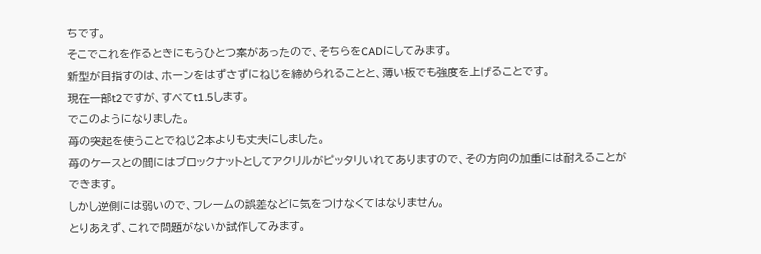ちです。
そこでこれを作るときにもうひとつ案があったので、そちらをCADにしてみます。
新型が目指すのは、ホーンをはずさずにねじを締められることと、薄い板でも強度を上げることです。
現在一部t2ですが、すべてt1.5します。
でこのようになりました。
苺の突起を使うことでねじ2本よりも丈夫にしました。
苺のケースとの間にはブロックナットとしてアクリルがピッタリいれてありますので、その方向の加重には耐えることができます。
しかし逆側には弱いので、フレームの誤差などに気をつけなくてはなりません。
とりあえず、これで問題がないか試作してみます。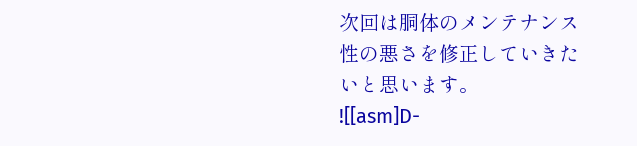次回は胴体のメンテナンス性の悪さを修正していきたいと思います。
![[asm]D-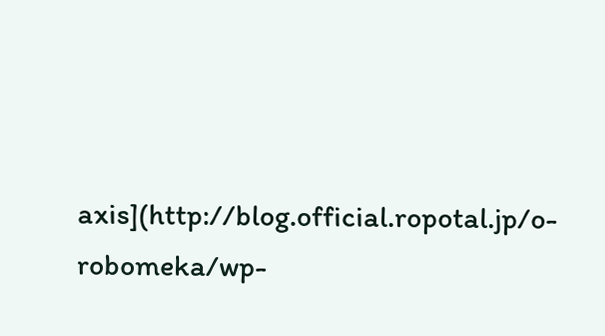axis](http://blog.official.ropotal.jp/o-robomeka/wp-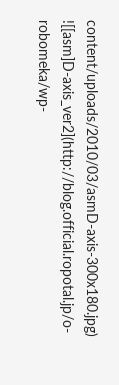content/uploads/2010/03/asmD-axis-300x180.jpg)
![[asm]D-axis_ver2](http://blog.official.ropotal.jp/o-robomeka/wp-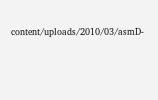content/uploads/2010/03/asmD-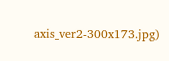axis_ver2-300x173.jpg)